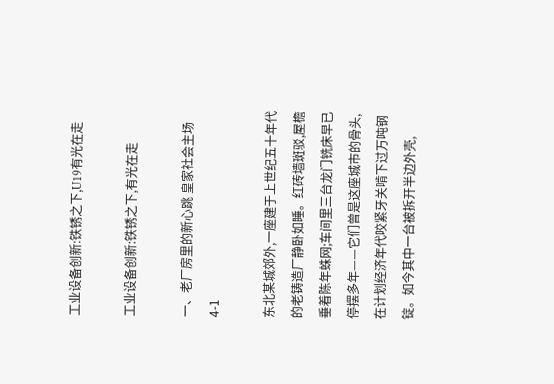工业设备创新:铁锈之下,U19有光在走

工业设备创新:铁锈之下,有光在走

一、老厂房里的新心跳 皇家社会主场4-1

东北某城郊外,一座建于上世纪五十年代的老铸造厂静卧如睡。红砖墙斑驳,屋檐垂着陈年蛛网;车间里三台龙门铣床早已停摆多年——它们曾是这座城市的骨头,在计划经济年代咬紧牙关啃下过万吨钢锭。如今其中一台被拆开半边外壳,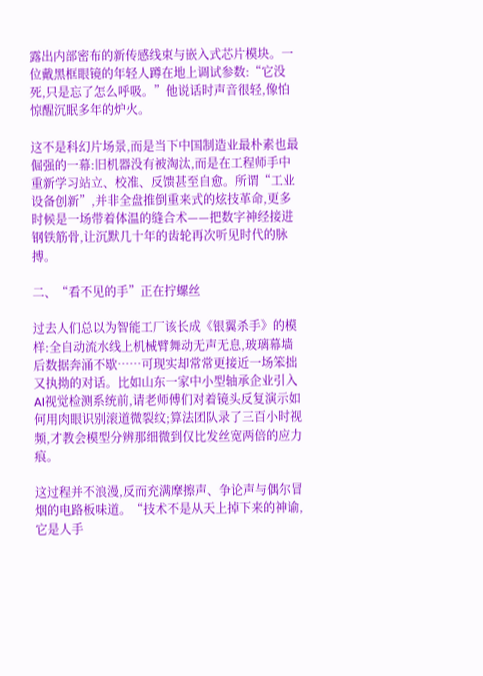露出内部密布的新传感线束与嵌入式芯片模块。一位戴黑框眼镜的年轻人蹲在地上调试参数:“它没死,只是忘了怎么呼吸。”他说话时声音很轻,像怕惊醒沉眠多年的炉火。

这不是科幻片场景,而是当下中国制造业最朴素也最倔强的一幕:旧机器没有被淘汰,而是在工程师手中重新学习站立、校准、反馈甚至自愈。所谓“工业设备创新”,并非全盘推倒重来式的炫技革命,更多时候是一场带着体温的缝合术——把数字神经接进钢铁筋骨,让沉默几十年的齿轮再次听见时代的脉搏。

二、“看不见的手”正在拧螺丝

过去人们总以为智能工厂该长成《银翼杀手》的模样:全自动流水线上机械臂舞动无声无息,玻璃幕墙后数据奔涌不歇……可现实却常常更接近一场笨拙又执拗的对话。比如山东一家中小型轴承企业引入AI视觉检测系统前,请老师傅们对着镜头反复演示如何用肉眼识别滚道微裂纹;算法团队录了三百小时视频,才教会模型分辨那细微到仅比发丝宽两倍的应力痕。

这过程并不浪漫,反而充满摩擦声、争论声与偶尔冒烟的电路板味道。“技术不是从天上掉下来的神谕,它是人手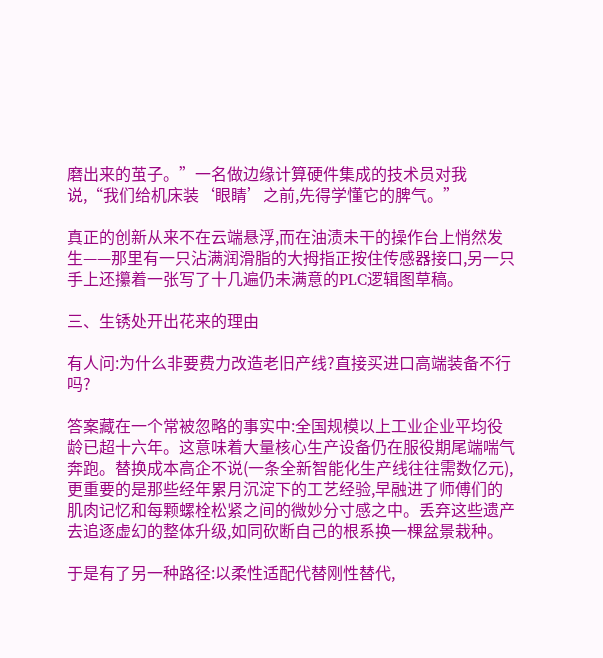磨出来的茧子。”一名做边缘计算硬件集成的技术员对我说,“我们给机床装‘眼睛’之前,先得学懂它的脾气。”

真正的创新从来不在云端悬浮,而在油渍未干的操作台上悄然发生——那里有一只沾满润滑脂的大拇指正按住传感器接口,另一只手上还攥着一张写了十几遍仍未满意的PLC逻辑图草稿。

三、生锈处开出花来的理由

有人问:为什么非要费力改造老旧产线?直接买进口高端装备不行吗?

答案藏在一个常被忽略的事实中:全国规模以上工业企业平均役龄已超十六年。这意味着大量核心生产设备仍在服役期尾端喘气奔跑。替换成本高企不说(一条全新智能化生产线往往需数亿元),更重要的是那些经年累月沉淀下的工艺经验,早融进了师傅们的肌肉记忆和每颗螺栓松紧之间的微妙分寸感之中。丢弃这些遗产去追逐虚幻的整体升级,如同砍断自己的根系换一棵盆景栽种。

于是有了另一种路径:以柔性适配代替刚性替代,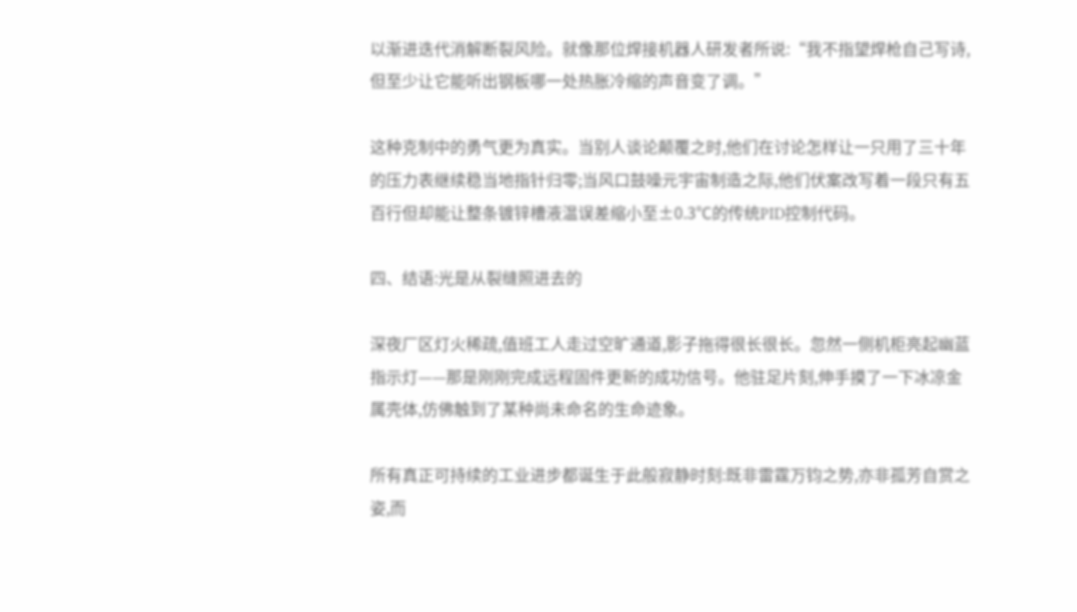以渐进迭代消解断裂风险。就像那位焊接机器人研发者所说:“我不指望焊枪自己写诗,但至少让它能听出钢板哪一处热胀冷缩的声音变了调。”

这种克制中的勇气更为真实。当别人谈论颠覆之时,他们在讨论怎样让一只用了三十年的压力表继续稳当地指针归零;当风口鼓噪元宇宙制造之际,他们伏案改写着一段只有五百行但却能让整条镀锌槽液温误差缩小至±0.3℃的传统PID控制代码。

四、结语:光是从裂缝照进去的

深夜厂区灯火稀疏,值班工人走过空旷通道,影子拖得很长很长。忽然一侧机柜亮起幽蓝指示灯——那是刚刚完成远程固件更新的成功信号。他驻足片刻,伸手摸了一下冰凉金属壳体,仿佛触到了某种尚未命名的生命迹象。

所有真正可持续的工业进步都诞生于此般寂静时刻:既非雷霆万钧之势,亦非孤芳自赏之姿,而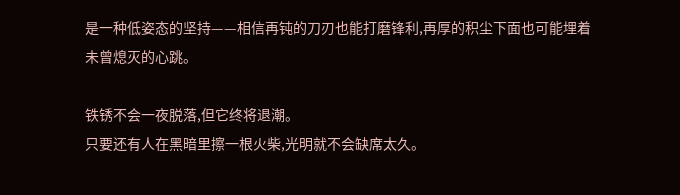是一种低姿态的坚持——相信再钝的刀刃也能打磨锋利,再厚的积尘下面也可能埋着未曾熄灭的心跳。

铁锈不会一夜脱落,但它终将退潮。
只要还有人在黑暗里擦一根火柴,光明就不会缺席太久。